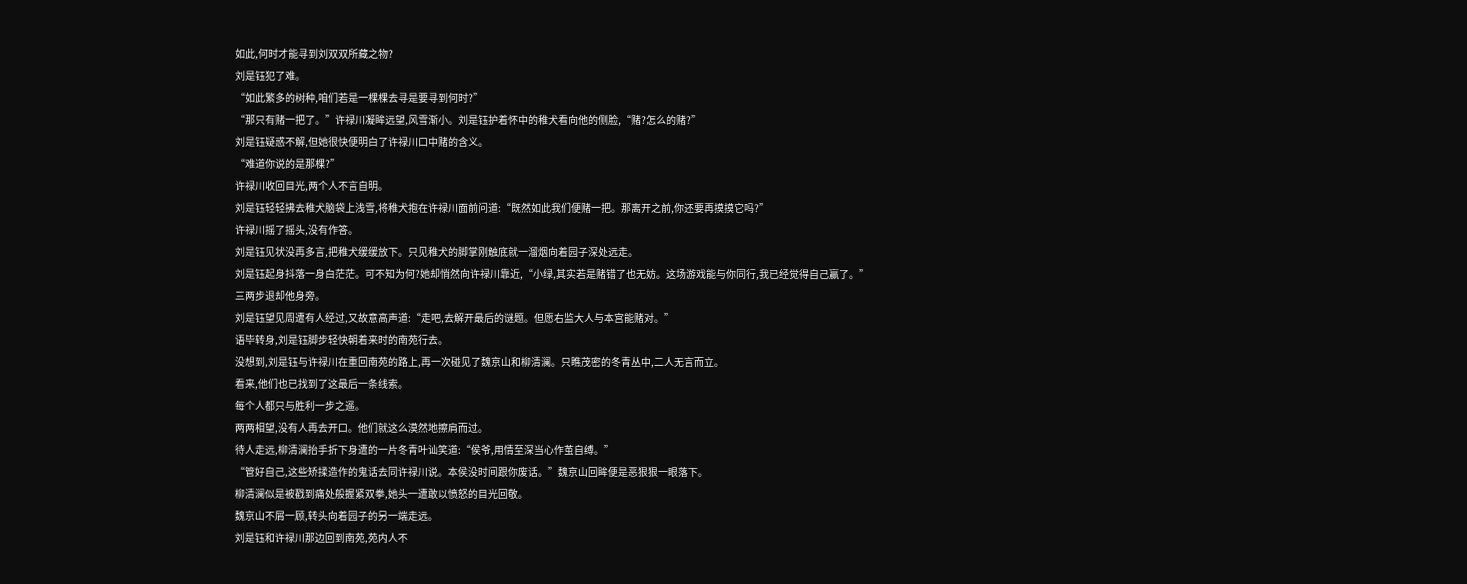如此,何时才能寻到刘双双所藏之物?
刘是钰犯了难。
“如此繁多的树种,咱们若是一棵棵去寻是要寻到何时?”
“那只有赌一把了。”许禄川凝眸远望,风雪渐小。刘是钰护着怀中的稚犬看向他的侧脸,“赌?怎么的赌?”
刘是钰疑惑不解,但她很快便明白了许禄川口中赌的含义。
“难道你说的是那棵?”
许禄川收回目光,两个人不言自明。
刘是钰轻轻拂去稚犬脑袋上浅雪,将稚犬抱在许禄川面前问道:“既然如此我们便赌一把。那离开之前,你还要再摸摸它吗?”
许禄川摇了摇头,没有作答。
刘是钰见状没再多言,把稚犬缓缓放下。只见稚犬的脚掌刚触底就一溜烟向着园子深处远走。
刘是钰起身抖落一身白茫茫。可不知为何?她却悄然向许禄川靠近,“小绿,其实若是赌错了也无妨。这场游戏能与你同行,我已经觉得自己赢了。”
三两步退却他身旁。
刘是钰望见周遭有人经过,又故意高声道:“走吧,去解开最后的谜题。但愿右监大人与本宫能赌对。”
语毕转身,刘是钰脚步轻快朝着来时的南苑行去。
没想到,刘是钰与许禄川在重回南苑的路上,再一次碰见了魏京山和柳清澜。只瞧茂密的冬青丛中,二人无言而立。
看来,他们也已找到了这最后一条线索。
每个人都只与胜利一步之遥。
两两相望,没有人再去开口。他们就这么漠然地擦肩而过。
待人走远,柳清澜抬手折下身遭的一片冬青叶讪笑道:“侯爷,用情至深当心作茧自缚。”
“管好自己,这些矫揉造作的鬼话去同许禄川说。本侯没时间跟你废话。”魏京山回眸便是恶狠狠一眼落下。
柳清澜似是被戳到痛处般握紧双拳,她头一遭敢以愤怒的目光回敬。
魏京山不屑一顾,转头向着园子的另一端走远。
刘是钰和许禄川那边回到南苑,苑内人不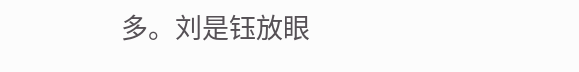多。刘是钰放眼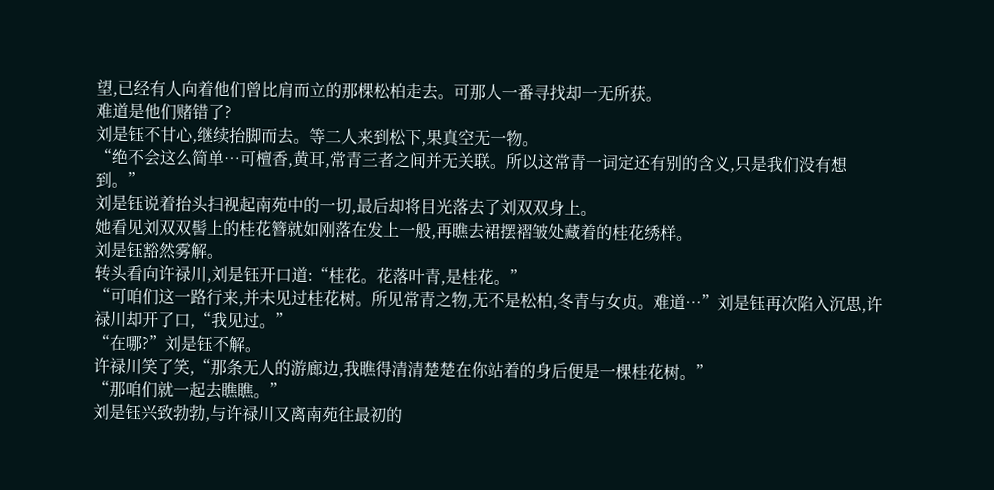望,已经有人向着他们曾比肩而立的那棵松柏走去。可那人一番寻找却一无所获。
难道是他们赌错了?
刘是钰不甘心,继续抬脚而去。等二人来到松下,果真空无一物。
“绝不会这么简单…可檀香,黄耳,常青三者之间并无关联。所以这常青一词定还有别的含义,只是我们没有想到。”
刘是钰说着抬头扫视起南苑中的一切,最后却将目光落去了刘双双身上。
她看见刘双双髻上的桂花簪就如刚落在发上一般,再瞧去裙摆褶皱处藏着的桂花绣样。
刘是钰豁然雾解。
转头看向许禄川,刘是钰开口道:“桂花。花落叶青,是桂花。”
“可咱们这一路行来,并未见过桂花树。所见常青之物,无不是松柏,冬青与女贞。难道…”刘是钰再次陷入沉思,许禄川却开了口,“我见过。”
“在哪?”刘是钰不解。
许禄川笑了笑,“那条无人的游廊边,我瞧得清清楚楚在你站着的身后便是一棵桂花树。”
“那咱们就一起去瞧瞧。”
刘是钰兴致勃勃,与许禄川又离南苑往最初的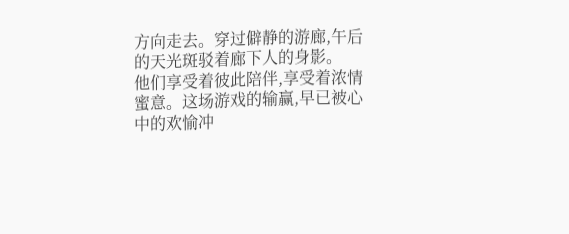方向走去。穿过僻静的游廊,午后的天光斑驳着廊下人的身影。
他们享受着彼此陪伴,享受着浓情蜜意。这场游戏的输赢,早已被心中的欢愉冲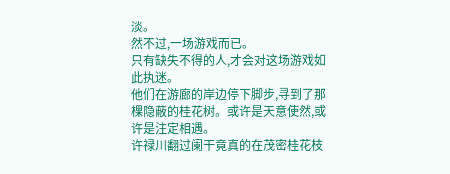淡。
然不过,一场游戏而已。
只有缺失不得的人,才会对这场游戏如此执迷。
他们在游廊的岸边停下脚步,寻到了那棵隐蔽的桂花树。或许是天意使然,或许是注定相遇。
许禄川翻过阑干竟真的在茂密桂花枝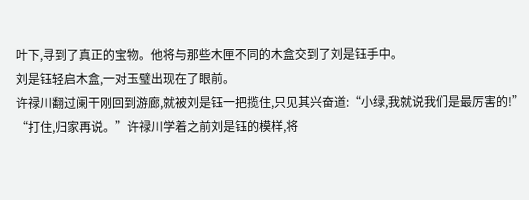叶下,寻到了真正的宝物。他将与那些木匣不同的木盒交到了刘是钰手中。
刘是钰轻启木盒,一对玉璧出现在了眼前。
许禄川翻过阑干刚回到游廊,就被刘是钰一把揽住,只见其兴奋道:“小绿,我就说我们是最厉害的!”
“打住,归家再说。”许禄川学着之前刘是钰的模样,将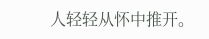人轻轻从怀中推开。